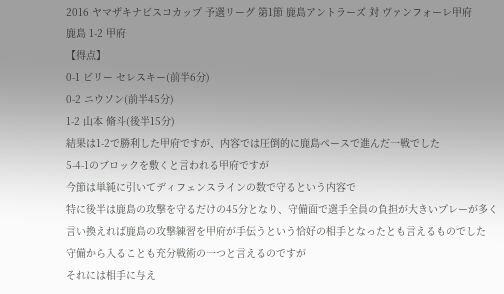2016 ヤマザキナビスコカップ 予選リーグ 第1節 鹿島アントラーズ 対 ヴァンフォーレ甲府
鹿島 1-2 甲府
【得点】
0-1 ビリー セレスキー(前半6分)
0-2 ニウソン(前半45分)
1-2 山本 脩斗(後半15分)
結果は1-2で勝利した甲府ですが、内容では圧倒的に鹿島ペースで進んだ一戦でした
5-4-1のブロックを敷くと言われる甲府ですが
今節は単純に引いてディフェンスラインの数で守るという内容で
特に後半は鹿島の攻撃を守るだけの45分となり、守備面で選手全員の負担が大きいプレーが多く
言い換えれば鹿島の攻撃練習を甲府が手伝うという恰好の相手となったとも言えるものでした
守備から入ることも充分戦術の一つと言えるのですが
それには相手に与え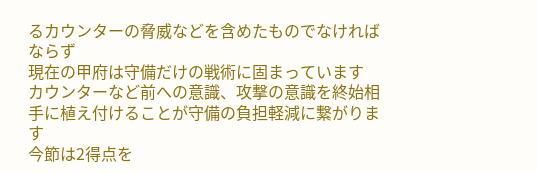るカウンターの脅威などを含めたものでなければならず
現在の甲府は守備だけの戦術に固まっています
カウンターなど前への意識、攻撃の意識を終始相手に植え付けることが守備の負担軽減に繋がります
今節は2得点を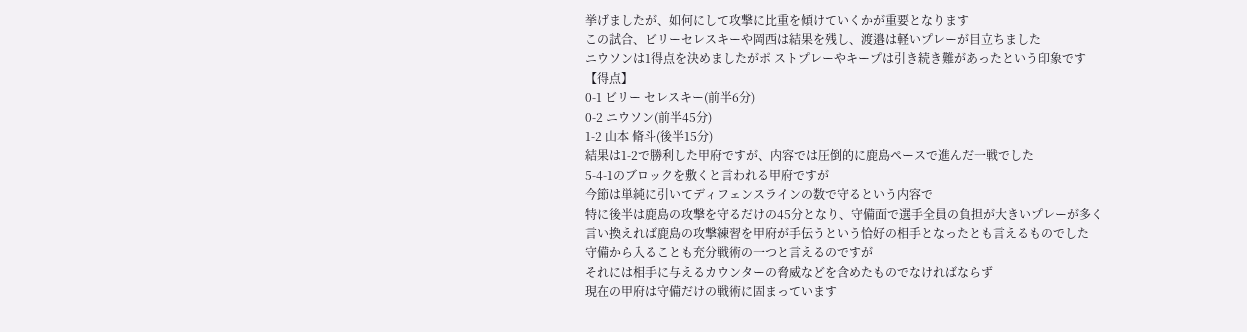挙げましたが、如何にして攻撃に比重を傾けていくかが重要となります
この試合、ビリーセレスキーや岡西は結果を残し、渡邉は軽いプレーが目立ちました
ニウソンは1得点を決めましたがポ ストプレーやキープは引き続き難があったという印象です
【得点】
0-1 ビリー セレスキー(前半6分)
0-2 ニウソン(前半45分)
1-2 山本 脩斗(後半15分)
結果は1-2で勝利した甲府ですが、内容では圧倒的に鹿島ペースで進んだ一戦でした
5-4-1のブロックを敷くと言われる甲府ですが
今節は単純に引いてディフェンスラインの数で守るという内容で
特に後半は鹿島の攻撃を守るだけの45分となり、守備面で選手全員の負担が大きいプレーが多く
言い換えれば鹿島の攻撃練習を甲府が手伝うという恰好の相手となったとも言えるものでした
守備から入ることも充分戦術の一つと言えるのですが
それには相手に与えるカウンターの脅威などを含めたものでなければならず
現在の甲府は守備だけの戦術に固まっています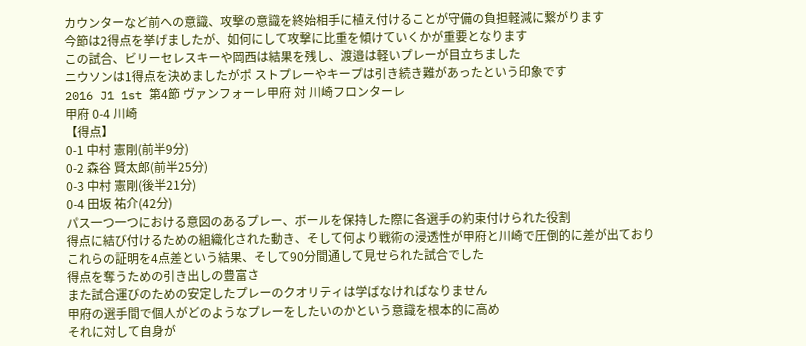カウンターなど前への意識、攻撃の意識を終始相手に植え付けることが守備の負担軽減に繋がります
今節は2得点を挙げましたが、如何にして攻撃に比重を傾けていくかが重要となります
この試合、ビリーセレスキーや岡西は結果を残し、渡邉は軽いプレーが目立ちました
ニウソンは1得点を決めましたがポ ストプレーやキープは引き続き難があったという印象です
2016 J1 1st 第4節 ヴァンフォーレ甲府 対 川崎フロンターレ
甲府 0-4 川崎
【得点】
0-1 中村 憲剛(前半9分)
0-2 森谷 賢太郎(前半25分)
0-3 中村 憲剛(後半21分)
0-4 田坂 祐介(42分)
パス一つ一つにおける意図のあるプレー、ボールを保持した際に各選手の約束付けられた役割
得点に結び付けるための組織化された動き、そして何より戦術の浸透性が甲府と川崎で圧倒的に差が出ており
これらの証明を4点差という結果、そして90分間通して見せられた試合でした
得点を奪うための引き出しの豊富さ
また試合運びのための安定したプレーのクオリティは学ばなければなりません
甲府の選手間で個人がどのようなプレーをしたいのかという意識を根本的に高め
それに対して自身が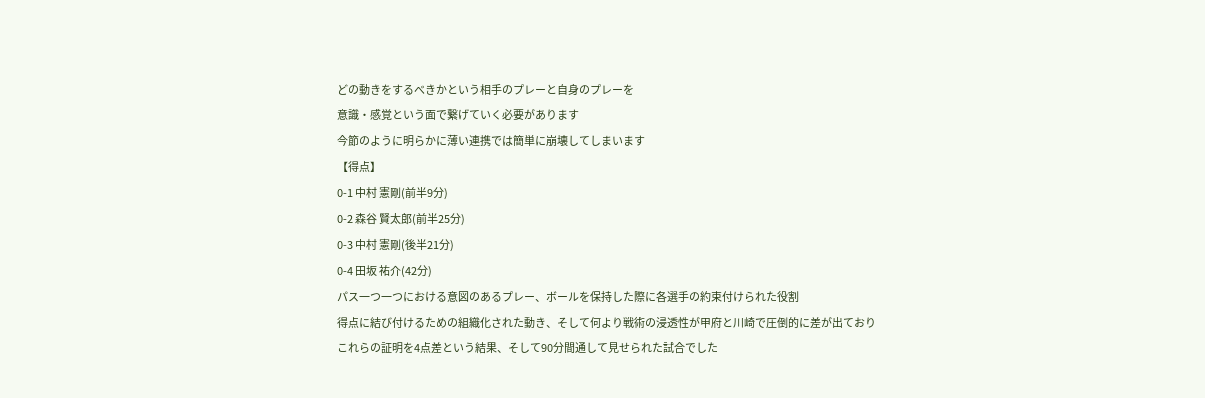どの動きをするべきかという相手のプレーと自身のプレーを
意識・感覚という面で繋げていく必要があります
今節のように明らかに薄い連携では簡単に崩壊してしまいます
【得点】
0-1 中村 憲剛(前半9分)
0-2 森谷 賢太郎(前半25分)
0-3 中村 憲剛(後半21分)
0-4 田坂 祐介(42分)
パス一つ一つにおける意図のあるプレー、ボールを保持した際に各選手の約束付けられた役割
得点に結び付けるための組織化された動き、そして何より戦術の浸透性が甲府と川崎で圧倒的に差が出ており
これらの証明を4点差という結果、そして90分間通して見せられた試合でした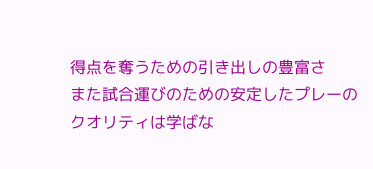得点を奪うための引き出しの豊富さ
また試合運びのための安定したプレーのクオリティは学ばな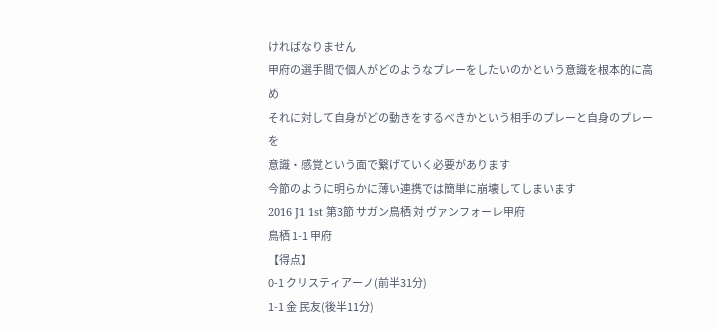ければなりません
甲府の選手間で個人がどのようなプレーをしたいのかという意識を根本的に高め
それに対して自身がどの動きをするべきかという相手のプレーと自身のプレーを
意識・感覚という面で繋げていく必要があります
今節のように明らかに薄い連携では簡単に崩壊してしまいます
2016 J1 1st 第3節 サガン鳥栖 対 ヴァンフォーレ甲府
鳥栖 1-1 甲府
【得点】
0-1 クリスティアーノ(前半31分)
1-1 金 民友(後半11分)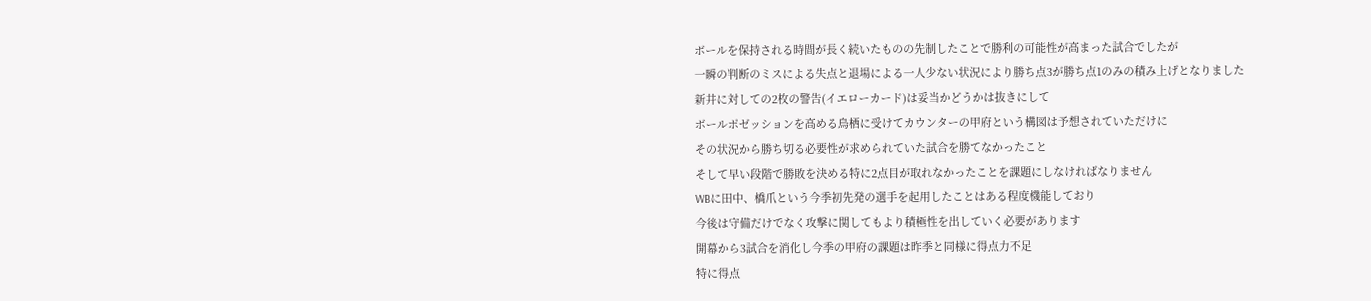ボールを保持される時間が長く続いたものの先制したことで勝利の可能性が高まった試合でしたが
一瞬の判断のミスによる失点と退場による一人少ない状況により勝ち点3が勝ち点1のみの積み上げとなりました
新井に対しての2枚の警告(イエローカード)は妥当かどうかは抜きにして
ボールポゼッションを高める鳥栖に受けてカウンターの甲府という構図は予想されていただけに
その状況から勝ち切る必要性が求められていた試合を勝てなかったこと
そして早い段階で勝敗を決める特に2点目が取れなかったことを課題にしなければなりません
WBに田中、橋爪という今季初先発の選手を起用したことはある程度機能しており
今後は守備だけでなく攻撃に関してもより積極性を出していく必要があります
開幕から3試合を消化し今季の甲府の課題は昨季と同様に得点力不足
特に得点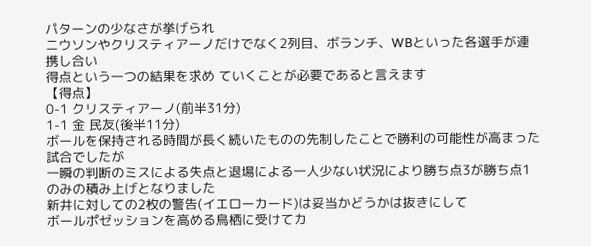パターンの少なさが挙げられ
ニウソンやクリスティアーノだけでなく2列目、ボランチ、WBといった各選手が連携し合い
得点という一つの結果を求め ていくことが必要であると言えます
【得点】
0-1 クリスティアーノ(前半31分)
1-1 金 民友(後半11分)
ボールを保持される時間が長く続いたものの先制したことで勝利の可能性が高まった試合でしたが
一瞬の判断のミスによる失点と退場による一人少ない状況により勝ち点3が勝ち点1のみの積み上げとなりました
新井に対しての2枚の警告(イエローカード)は妥当かどうかは抜きにして
ボールポゼッションを高める鳥栖に受けてカ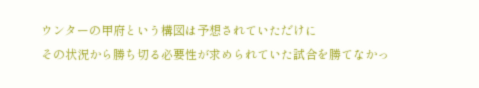ウンターの甲府という構図は予想されていただけに
その状況から勝ち切る必要性が求められていた試合を勝てなかっ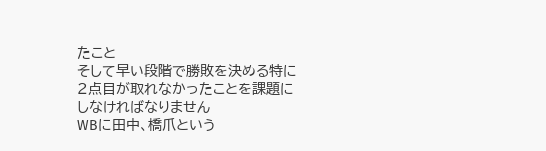たこと
そして早い段階で勝敗を決める特に2点目が取れなかったことを課題にしなければなりません
WBに田中、橋爪という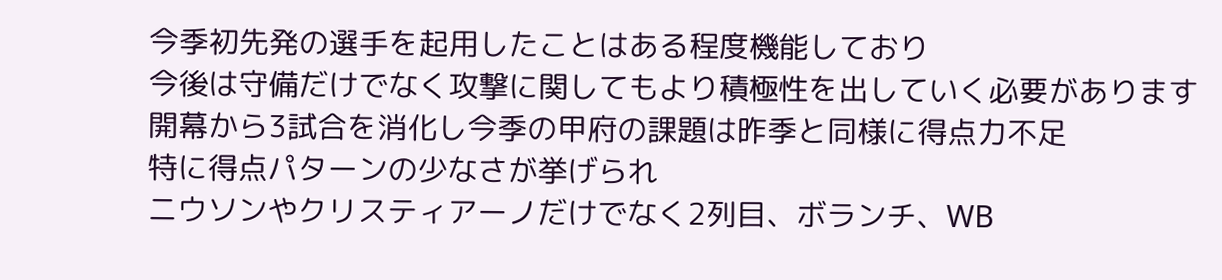今季初先発の選手を起用したことはある程度機能しており
今後は守備だけでなく攻撃に関してもより積極性を出していく必要があります
開幕から3試合を消化し今季の甲府の課題は昨季と同様に得点力不足
特に得点パターンの少なさが挙げられ
ニウソンやクリスティアーノだけでなく2列目、ボランチ、WB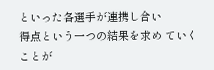といった各選手が連携し合い
得点という一つの結果を求め ていくことが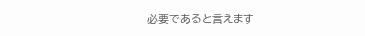必要であると言えます